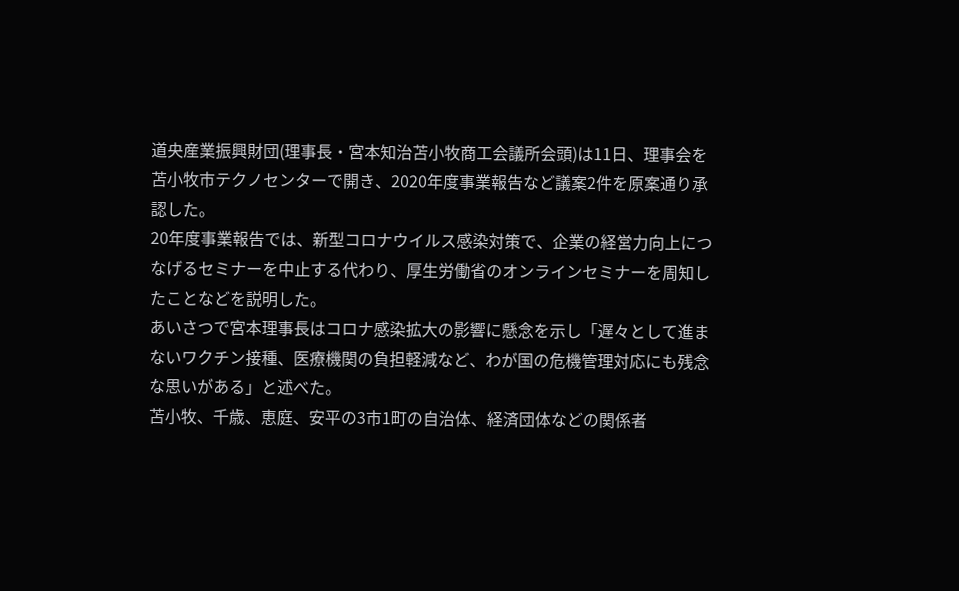道央産業振興財団(理事長・宮本知治苫小牧商工会議所会頭)は11日、理事会を苫小牧市テクノセンターで開き、2020年度事業報告など議案2件を原案通り承認した。
20年度事業報告では、新型コロナウイルス感染対策で、企業の経営力向上につなげるセミナーを中止する代わり、厚生労働省のオンラインセミナーを周知したことなどを説明した。
あいさつで宮本理事長はコロナ感染拡大の影響に懸念を示し「遅々として進まないワクチン接種、医療機関の負担軽減など、わが国の危機管理対応にも残念な思いがある」と述べた。
苫小牧、千歳、恵庭、安平の3市1町の自治体、経済団体などの関係者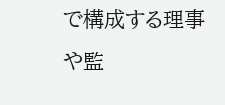で構成する理事や監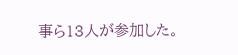事ら13人が参加した。